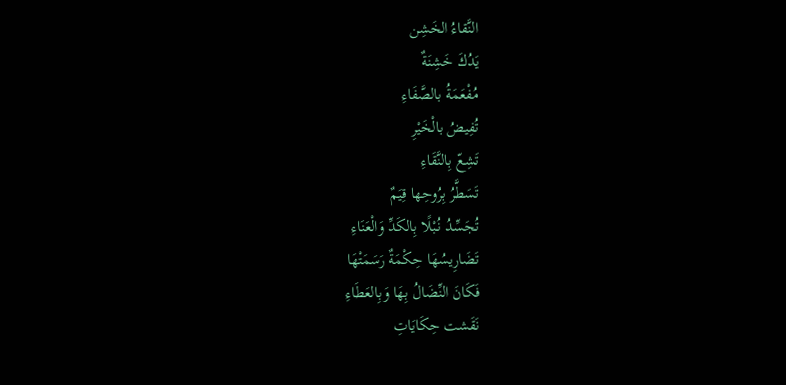النَّقاءُ الخَشِن
يَدُكَ خَشِنَةٌ
مُفْعَمَةُ بالصَّفَاءِ
تُفِيضُ بالْخَيْرِ
تَشِعّ بِالنَّقَاءِ
تَسَطَّرُ بِرُوحِها قِيَمٌ
تُجَسِّدُ نُبْلًا بِالكَدِّ وَالْعَنَاءِ
تَضَارِيسُهَا حِكْمَةٌ رَسَمَتْهَا
فَكَانَ النِّضَالُ بِهَا وَبِالعَطَاءِ
نَقَشت حِكَايَاتِ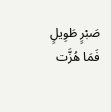صَبْرٍ طَوِيلٍ
فَمَا هُزَّت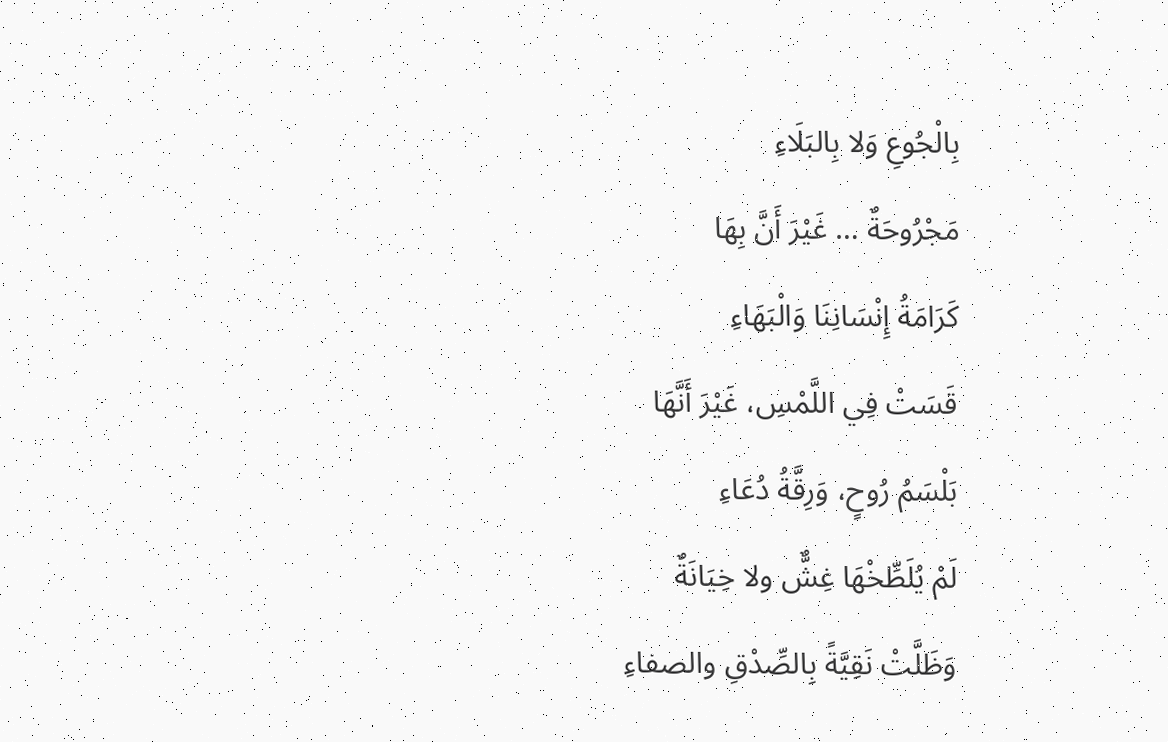بِالْجُوعِ وَلا بِالبَلَاءِ
مَجْرُوحَةٌ … غَيْرَ أَنَّ بِهَا
كَرَامَةُ إِنْسَانِنَا وَالْبَهَاءِ
قَسَتْ فِي اللَّمْسِ، غَيْرَ أَنَّهَا
بَلْسَمُ رُوحٍ، وَرِقَّةُ دُعَاءِ
لَمْ يُلَطِّخْهَا غِشٌّ ولا خِيَانَةٌ
وَظَلَّتْ نَقِيَّةً بِالصِّدْقِ والصفاءِ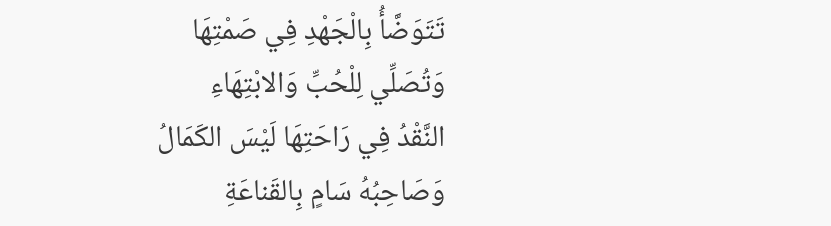تَتَوَضَّأُ بِالْجَهْدِ فِي صَمْتِهَا
وَتُصَلِّي لِلْحُبِّ وَالابْتِهَاءِ
النَّقْدُ فِي رَاحَتِهَا لَيْسَ الكَمَالُ
وَصَاحِبُهُ سَامٍ بِالقَناعَةِ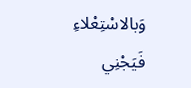وَبالاسْتِعْلاءِ
فَيَجْنِي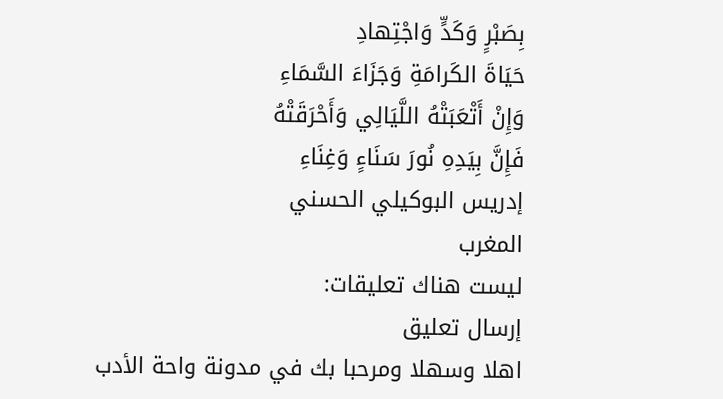بِصَبْرٍ وَكَدٍّ وَاجْتِهادِ
حَيَاةَ الكَرامَةِ وَجَزَاءَ السَّمَاءِ
وَإِنْ أَتْعَبَتْهُ اللَّيَالِي وَأَحْرَقَتْهُ
فَإِنَّ بِيَدِهِ نُورَ سَنَاءٍ وَغِنَاءِ
إدريس البوكيلي الحسني
المغرب
ليست هناك تعليقات:
إرسال تعليق
اهلا وسهلا ومرحبا بك في مدونة واحة الأدب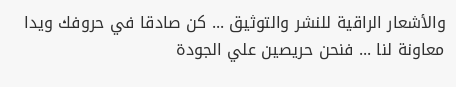والأشعار الراقية للنشر والتوثيق ... كن صادقا في حروفك ويدا معاونة لنا ... فنحن حريصين علي الجودة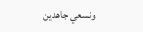ونسعي جاهدين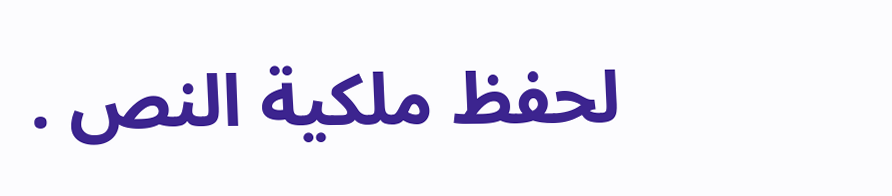لحفظ ملكية النص .